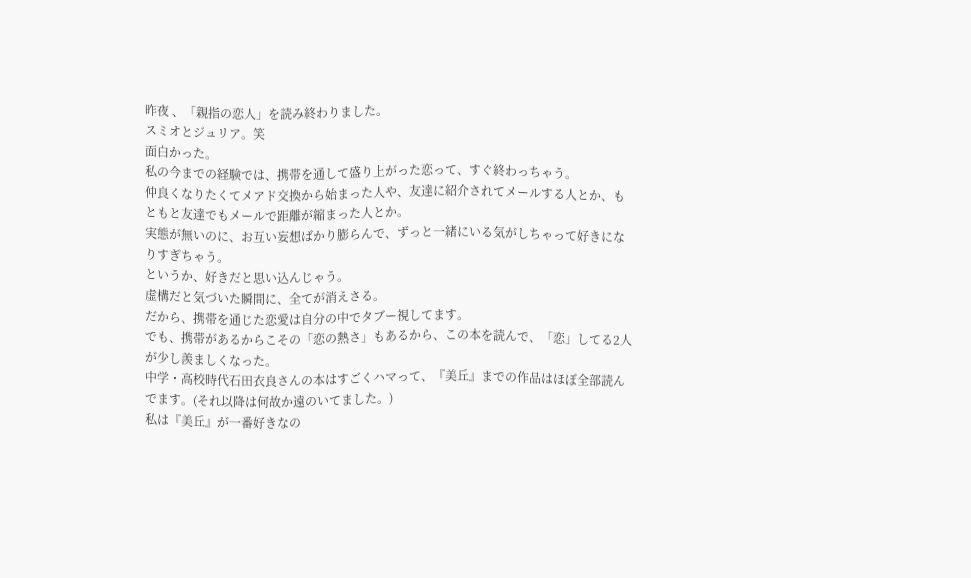昨夜 、「親指の恋人」を読み終わりました。
スミオとジュリア。笑
面白かった。
私の今までの経験では、携帯を通して盛り上がった恋って、すぐ終わっちゃう。
仲良くなりたくてメアド交換から始まった人や、友達に紹介されてメールする人とか、もともと友達でもメールで距離が縮まった人とか。
実態が無いのに、お互い妄想ばかり膨らんで、ずっと一緒にいる気がしちゃって好きになりすぎちゃう。
というか、好きだと思い込んじゃう。
虚構だと気づいた瞬間に、全てが消えさる。
だから、携帯を通じた恋愛は自分の中でタブー視してます。
でも、携帯があるからこその「恋の熱さ」もあるから、この本を読んで、「恋」してる2人が少し羨ましくなった。
中学・高校時代石田衣良さんの本はすごくハマって、『美丘』までの作品はほぼ全部読んでます。(それ以降は何故か遠のいてました。)
私は『美丘』が一番好きなの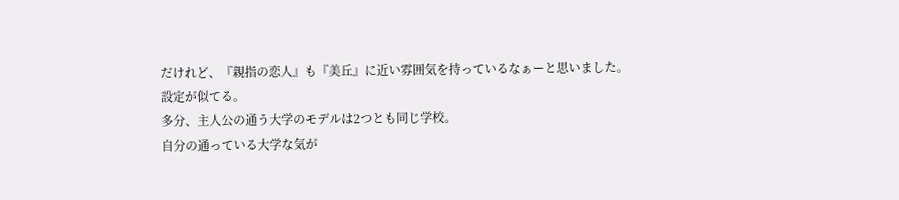だけれど、『親指の恋人』も『美丘』に近い雰囲気を持っているなぁーと思いました。
設定が似てる。
多分、主人公の通う大学のモデルは2つとも同じ学校。
自分の通っている大学な気が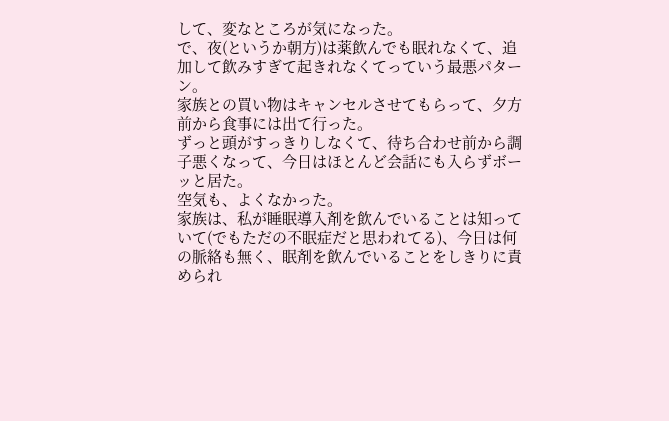して、変なところが気になった。
で、夜(というか朝方)は薬飲んでも眠れなくて、追加して飲みすぎて起きれなくてっていう最悪パターン。
家族との買い物はキャンセルさせてもらって、夕方前から食事には出て行った。
ずっと頭がすっきりしなくて、待ち合わせ前から調子悪くなって、今日はほとんど会話にも入らずボーッと居た。
空気も、よくなかった。
家族は、私が睡眠導入剤を飲んでいることは知っていて(でもただの不眠症だと思われてる)、今日は何の脈絡も無く、眠剤を飲んでいることをしきりに責められ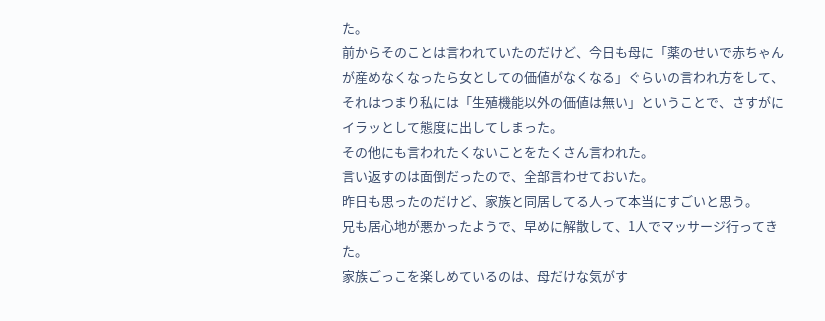た。
前からそのことは言われていたのだけど、今日も母に「薬のせいで赤ちゃんが産めなくなったら女としての価値がなくなる」ぐらいの言われ方をして、それはつまり私には「生殖機能以外の価値は無い」ということで、さすがにイラッとして態度に出してしまった。
その他にも言われたくないことをたくさん言われた。
言い返すのは面倒だったので、全部言わせておいた。
昨日も思ったのだけど、家族と同居してる人って本当にすごいと思う。
兄も居心地が悪かったようで、早めに解散して、1人でマッサージ行ってきた。
家族ごっこを楽しめているのは、母だけな気がす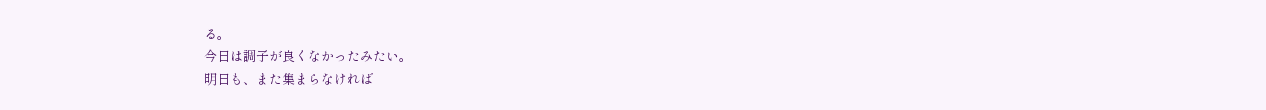る。
今日は調子が良くなかったみたい。
明日も、また集まらなければ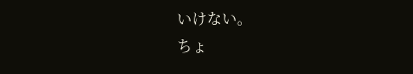いけない。
ちょ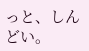っと、しんどい。